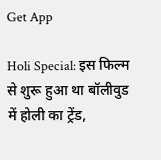Get App

Holi Special: इस फिल्म से शुरू हुआ था बॉलीवुड में होली का ट्रेंड,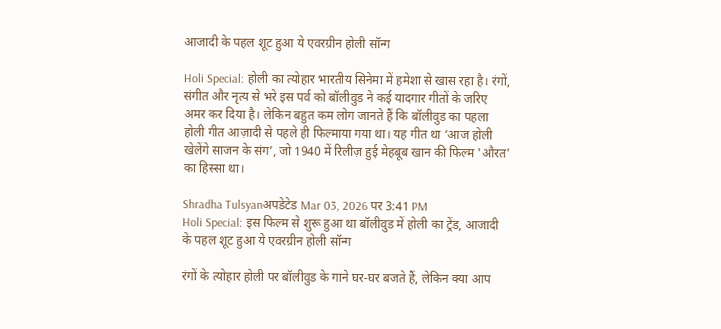आजादी के पहल शूट हुआ ये एवरग्रीन होली सॉन्ग

Holi Special: होली का त्योहार भारतीय सिनेमा में हमेशा से खास रहा है। रंगों, संगीत और नृत्य से भरे इस पर्व को बॉलीवुड ने कई यादगार गीतों के जरिए अमर कर दिया है। लेकिन बहुत कम लोग जानते हैं कि बॉलीवुड का पहला होली गीत आज़ादी से पहले ही फिल्माया गया था। यह गीत था ‘आज होली खेलेंगे साजन के संग’, जो 1940 में रिलीज़ हुई मेहबूब खान की फिल्म 'औरत' का हिस्सा था।

Shradha Tulsyanअपडेटेड Mar 03, 2026 पर 3:41 PM
Holi Special: इस फिल्म से शुरू हुआ था बॉलीवुड में होली का ट्रेंड, आजादी के पहल शूट हुआ ये एवरग्रीन होली सॉन्ग

रंगों के त्योहार होली पर बॉलीवुड के गाने घर-घर बजते हैं, लेकिन क्या आप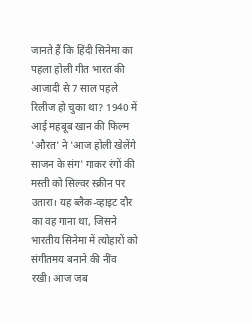जानते हैं कि हिंदी सिनेमा का पहला होली गीत भारत की आजादी से 7 साल पहले रिलीज हो चुका था? 1940 में आई महबूब खान की फिल्म 'औरत' ने 'आज होली खेलेंगे साजन के संग' गाकर रंगों की मस्ती को सिल्वर स्क्रीन पर उतारा। यह ब्लैक-व्हाइट दौर का वह गाना था, जिसने भारतीय सिनेमा में त्योहारों को संगीतमय बनाने की नींव रखी। आज जब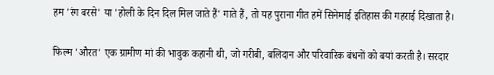हम 'रंग बरसे' या 'होली के दिन दिल मिल जाते हैं' गाते हैं, तो यह पुराना गीत हमें सिनेमाई इतिहास की गहराई दिखाता है।

फिल्म 'औरत' एक ग्रामीण मां की भावुक कहानी थी, जो गरीबी, बलिदान और परिवारिक बंधनों को बयां करती है। सरदार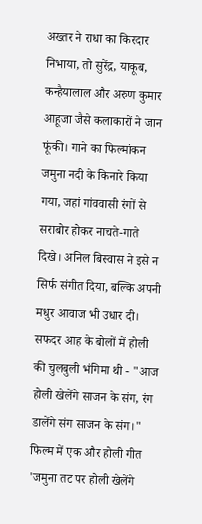अख्तर ने राधा का किरदार निभाया, तो सुरेंद्र, याकूब, कन्हैयालाल और अरुण कुमार आहूजा जैसे कलाकारों ने जान फूंकी। गाने का फिल्मांकन जमुना नदी के किनारे किया गया, जहां गांववासी रंगों से सराबोर होकर नाचते-गाते दिखे। अनिल बिस्वास ने इसे न सिर्फ संगीत दिया, बल्कि अपनी मधुर आवाज भी उधार दी। सफदर आह के बोलों में होली की चुलबुली भंगिमा थी - "आज होली खेलेंगे साजन के संग, रंग डालेंगे संग साजन के संग।" फिल्म में एक और होली गीत 'जमुना तट पर होली खेलेंगे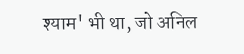श्याम' भी था, जो अनिल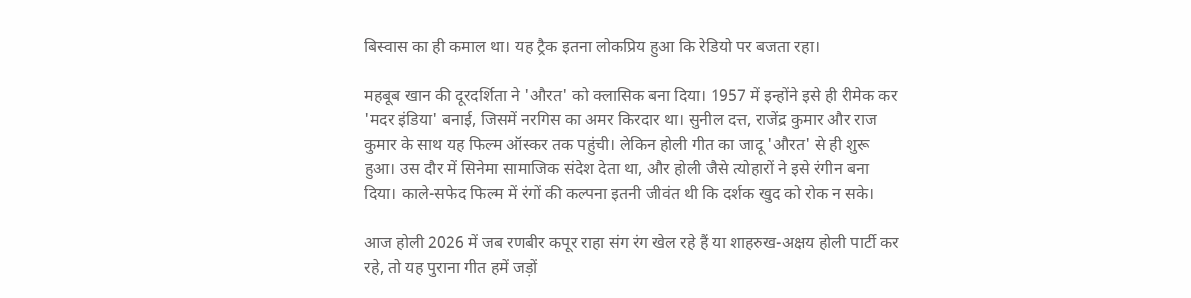बिस्वास का ही कमाल था। यह ट्रैक इतना लोकप्रिय हुआ कि रेडियो पर बजता रहा।

महबूब खान की दूरदर्शिता ने 'औरत' को क्लासिक बना दिया। 1957 में इन्होंने इसे ही रीमेक कर 'मदर इंडिया' बनाई, जिसमें नरगिस का अमर किरदार था। सुनील दत्त, राजेंद्र कुमार और राज कुमार के साथ यह फिल्म ऑस्कर तक पहुंची। लेकिन होली गीत का जादू 'औरत' से ही शुरू हुआ। उस दौर में सिनेमा सामाजिक संदेश देता था, और होली जैसे त्योहारों ने इसे रंगीन बना दिया। काले-सफेद फिल्म में रंगों की कल्पना इतनी जीवंत थी कि दर्शक खुद को रोक न सके।

आज होली 2026 में जब रणबीर कपूर राहा संग रंग खेल रहे हैं या शाहरुख-अक्षय होली पार्टी कर रहे, तो यह पुराना गीत हमें जड़ों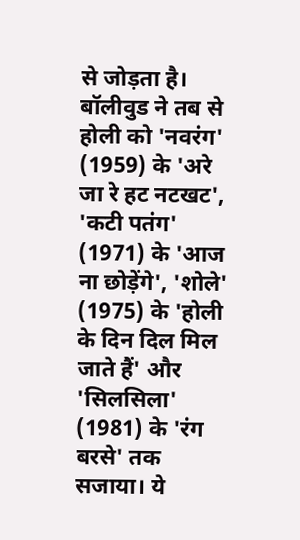से जोड़ता है। बॉलीवुड ने तब से होली को 'नवरंग' (1959) के 'अरे जा रे हट नटखट', 'कटी पतंग' (1971) के 'आज ना छोड़ेंगे', 'शोले' (1975) के 'होली के दिन दिल मिल जाते हैं' और 'सिलसिला' (1981) के 'रंग बरसे' तक सजाया। ये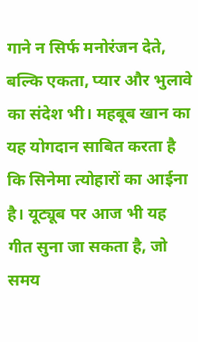गाने न सिर्फ मनोरंजन देते, बल्कि एकता, प्यार और भुलावे का संदेश भी। महबूब खान का यह योगदान साबित करता है कि सिनेमा त्योहारों का आईना है। यूट्यूब पर आज भी यह गीत सुना जा सकता है, जो समय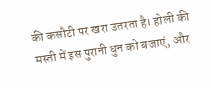की कसौटी पर खरा उतरता है। होली की मस्ती में इस पुरानी धुन को बजाएं, और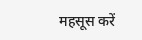महसूस करें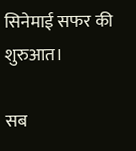सिनेमाई सफर की शुरुआत।

सब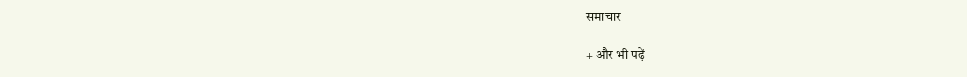समाचार

+ और भी पढ़ें